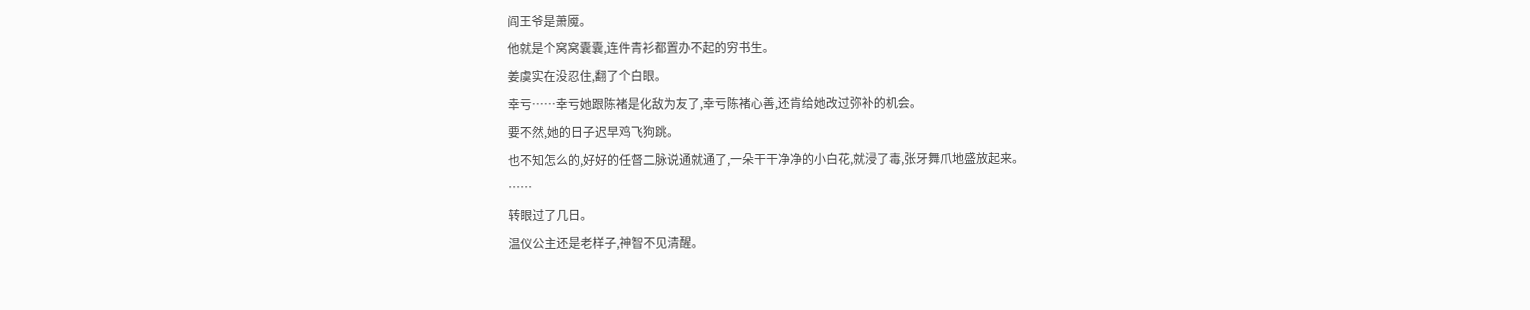阎王爷是萧魇。
他就是个窝窝囊囊,连件青衫都置办不起的穷书生。
姜虞实在没忍住,翻了个白眼。
幸亏……幸亏她跟陈褚是化敌为友了,幸亏陈褚心善,还肯给她改过弥补的机会。
要不然,她的日子迟早鸡飞狗跳。
也不知怎么的,好好的任督二脉说通就通了,一朵干干净净的小白花,就浸了毒,张牙舞爪地盛放起来。
……
转眼过了几日。
温仪公主还是老样子,神智不见清醒。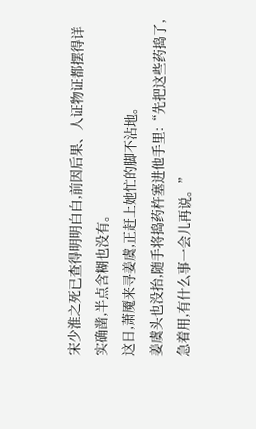宋少淮之死已查得明明白白,前因后果、人证物证都摆得详实确凿,半点含糊也没有。
这日,萧魇来寻姜虞,正赶上她忙的脚不沾地。
姜虞头也没抬,随手将捣药杵塞进他手里:“先把这些药捣了,急着用,有什么事一会儿再说。”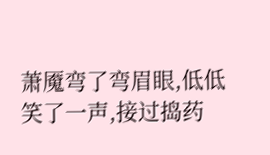萧魇弯了弯眉眼,低低笑了一声,接过捣药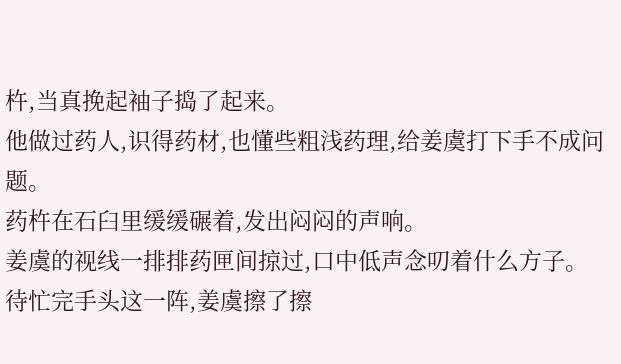杵,当真挽起袖子捣了起来。
他做过药人,识得药材,也懂些粗浅药理,给姜虞打下手不成问题。
药杵在石臼里缓缓碾着,发出闷闷的声响。
姜虞的视线一排排药匣间掠过,口中低声念叨着什么方子。
待忙完手头这一阵,姜虞擦了擦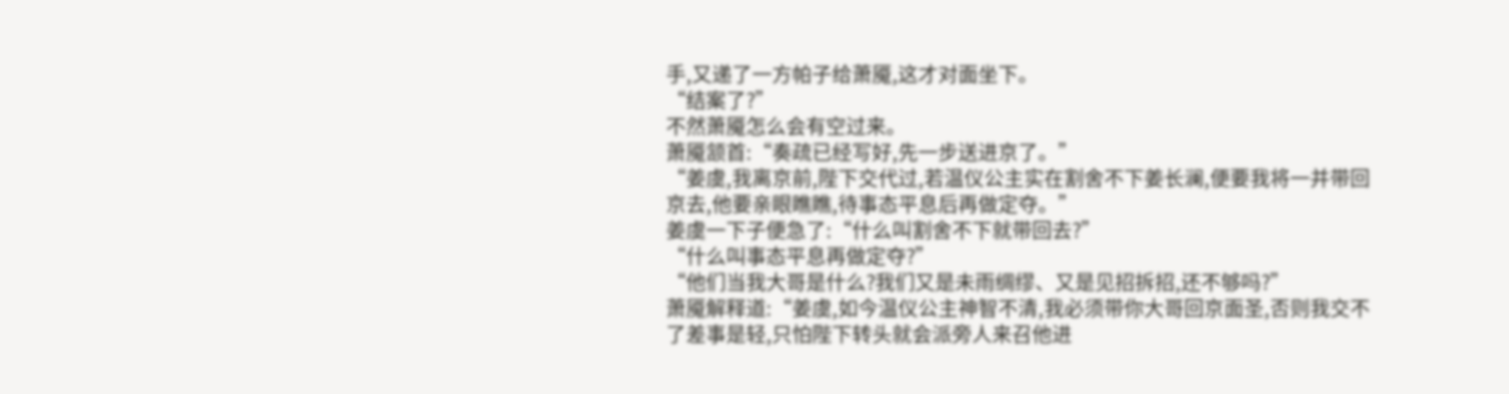手,又递了一方帕子给萧魇,这才对面坐下。
“结案了?”
不然萧魇怎么会有空过来。
萧魇颔首:“奏疏已经写好,先一步送进京了。”
“姜虞,我离京前,陛下交代过,若温仪公主实在割舍不下姜长澜,便要我将一并带回京去,他要亲眼瞧瞧,待事态平息后再做定夺。”
姜虞一下子便急了:“什么叫割舍不下就带回去?”
“什么叫事态平息再做定夺?”
“他们当我大哥是什么?我们又是未雨绸缪、又是见招拆招,还不够吗?”
萧魇解释道:“姜虞,如今温仪公主神智不清,我必须带你大哥回京面圣,否则我交不了差事是轻,只怕陛下转头就会派旁人来召他进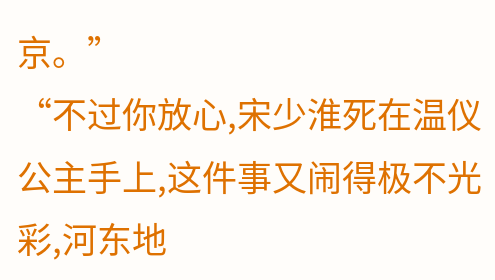京。”
“不过你放心,宋少淮死在温仪公主手上,这件事又闹得极不光彩,河东地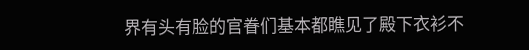界有头有脸的官眷们基本都瞧见了殿下衣衫不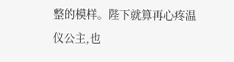整的模样。陛下就算再心疼温仪公主,也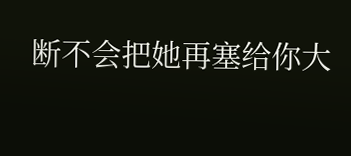断不会把她再塞给你大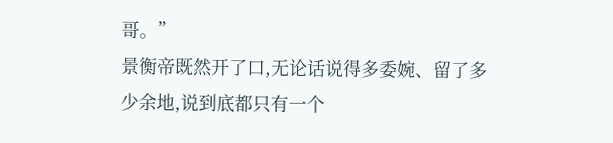哥。”
景衡帝既然开了口,无论话说得多委婉、留了多少余地,说到底都只有一个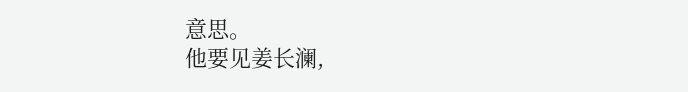意思。
他要见姜长澜,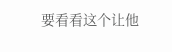要看看这个让他